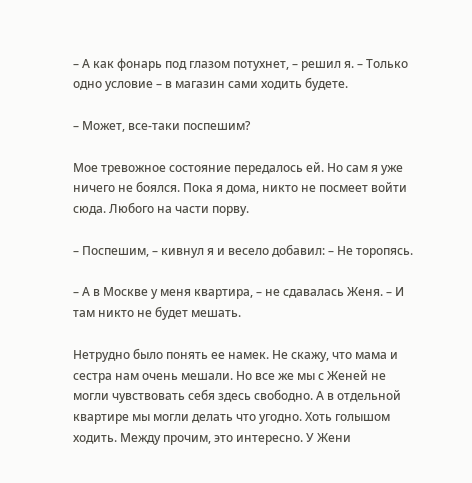– А как фонарь под глазом потухнет, – решил я. – Только одно условие – в магазин сами ходить будете.

– Может, все-таки поспешим?

Мое тревожное состояние передалось ей. Но сам я уже ничего не боялся. Пока я дома, никто не посмеет войти сюда. Любого на части порву.

– Поспешим, – кивнул я и весело добавил: – Не торопясь.

– А в Москве у меня квартира, – не сдавалась Женя. – И там никто не будет мешать.

Нетрудно было понять ее намек. Не скажу, что мама и сестра нам очень мешали. Но все же мы с Женей не могли чувствовать себя здесь свободно. А в отдельной квартире мы могли делать что угодно. Хоть голышом ходить. Между прочим, это интересно. У Жени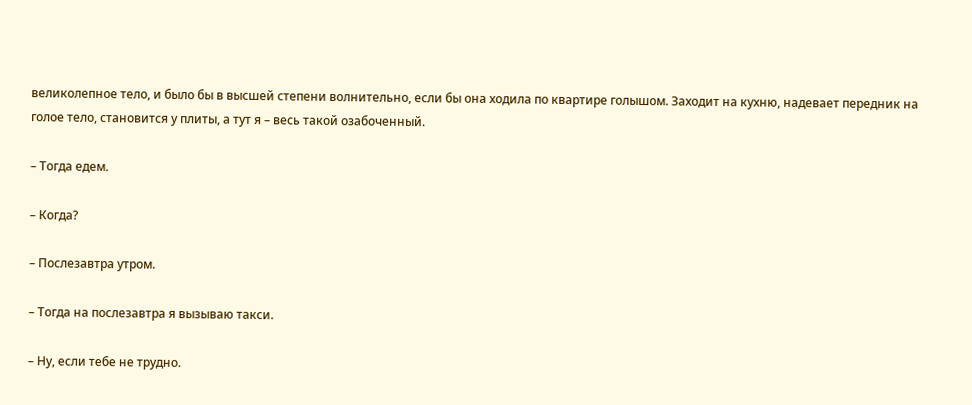великолепное тело, и было бы в высшей степени волнительно, если бы она ходила по квартире голышом. Заходит на кухню, надевает передник на голое тело, становится у плиты, а тут я – весь такой озабоченный.

– Тогда едем.

– Когда?

– Послезавтра утром.

– Тогда на послезавтра я вызываю такси.

– Ну, если тебе не трудно.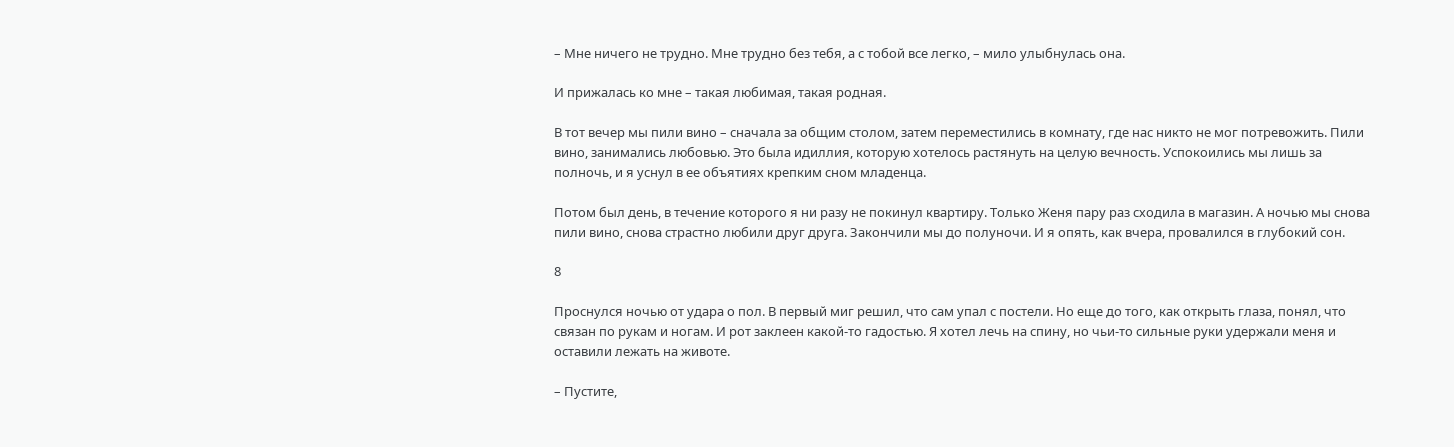– Мне ничего не трудно. Мне трудно без тебя, а с тобой все легко, – мило улыбнулась она.

И прижалась ко мне – такая любимая, такая родная.

В тот вечер мы пили вино – сначала за общим столом, затем переместились в комнату, где нас никто не мог потревожить. Пили вино, занимались любовью. Это была идиллия, которую хотелось растянуть на целую вечность. Успокоились мы лишь за полночь, и я уснул в ее объятиях крепким сном младенца.

Потом был день, в течение которого я ни разу не покинул квартиру. Только Женя пару раз сходила в магазин. А ночью мы снова пили вино, снова страстно любили друг друга. Закончили мы до полуночи. И я опять, как вчера, провалился в глубокий сон.

8

Проснулся ночью от удара о пол. В первый миг решил, что сам упал с постели. Но еще до того, как открыть глаза, понял, что связан по рукам и ногам. И рот заклеен какой-то гадостью. Я хотел лечь на спину, но чьи-то сильные руки удержали меня и оставили лежать на животе.

– Пустите,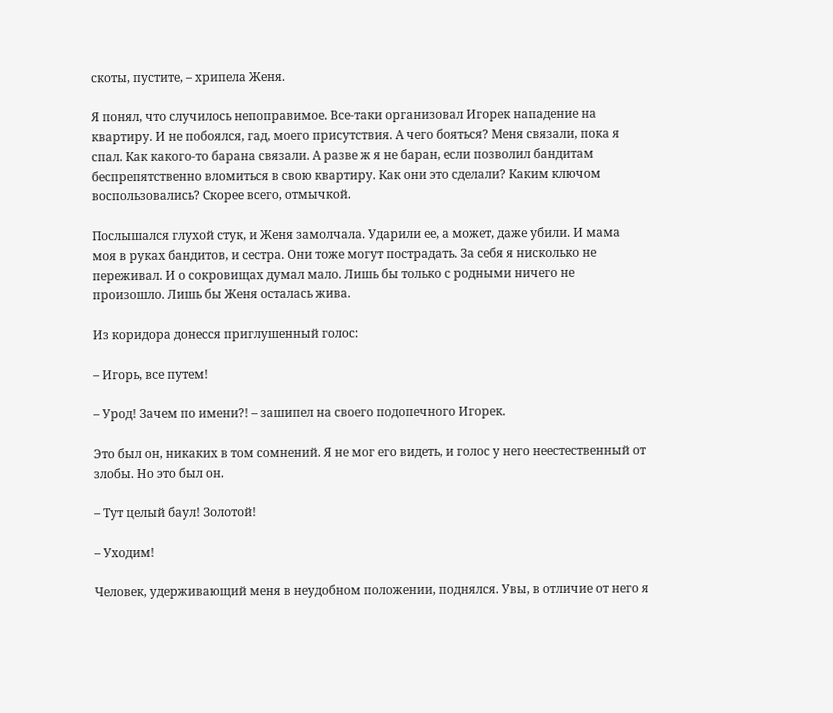скоты, пустите, – хрипела Женя.

Я понял, что случилось непоправимое. Все-таки организовал Игорек нападение на квартиру. И не побоялся, гад, моего присутствия. А чего бояться? Меня связали, пока я спал. Как какого-то барана связали. А разве ж я не баран, если позволил бандитам беспрепятственно вломиться в свою квартиру. Как они это сделали? Каким ключом воспользовались? Скорее всего, отмычкой.

Послышался глухой стук, и Женя замолчала. Ударили ее, а может, даже убили. И мама моя в руках бандитов, и сестра. Они тоже могут пострадать. За себя я нисколько не переживал. И о сокровищах думал мало. Лишь бы только с родными ничего не произошло. Лишь бы Женя осталась жива.

Из коридора донесся приглушенный голос:

– Игорь, все путем!

– Урод! Зачем по имени?! – зашипел на своего подопечного Игорек.

Это был он, никаких в том сомнений. Я не мог его видеть, и голос у него неестественный от злобы. Но это был он.

– Тут целый баул! Золотой!

– Уходим!

Человек, удерживающий меня в неудобном положении, поднялся. Увы, в отличие от него я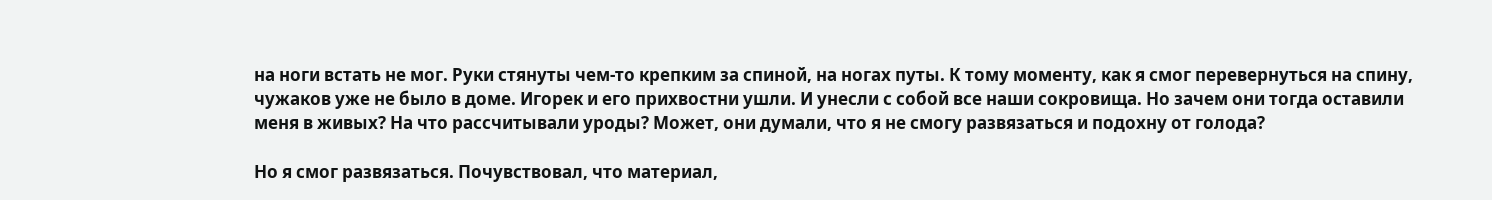на ноги встать не мог. Руки стянуты чем-то крепким за спиной, на ногах путы. К тому моменту, как я смог перевернуться на спину, чужаков уже не было в доме. Игорек и его прихвостни ушли. И унесли с собой все наши сокровища. Но зачем они тогда оставили меня в живых? На что рассчитывали уроды? Может, они думали, что я не смогу развязаться и подохну от голода?

Но я смог развязаться. Почувствовал, что материал,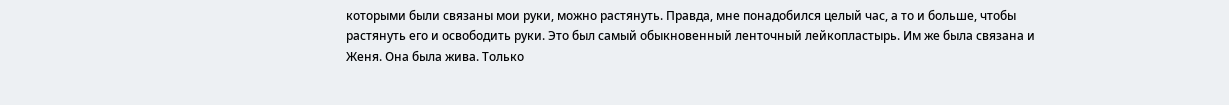которыми были связаны мои руки, можно растянуть. Правда, мне понадобился целый час, а то и больше, чтобы растянуть его и освободить руки. Это был самый обыкновенный ленточный лейкопластырь. Им же была связана и Женя. Она была жива. Только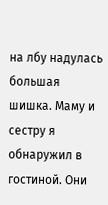на лбу надулась большая шишка. Маму и сестру я обнаружил в гостиной. Они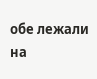обе лежали на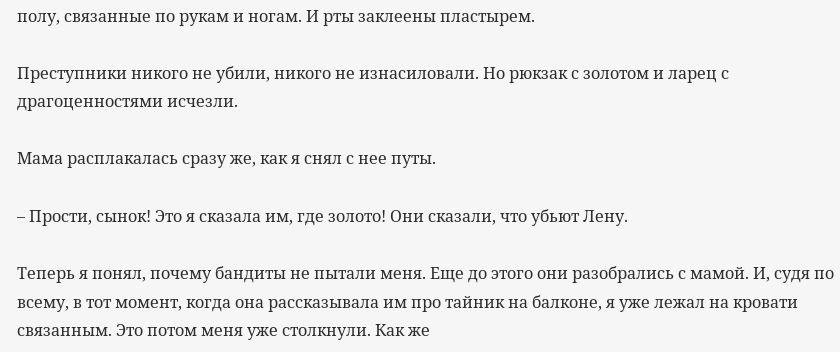полу, связанные по рукам и ногам. И рты заклеены пластырем.

Преступники никого не убили, никого не изнасиловали. Но рюкзак с золотом и ларец с драгоценностями исчезли.

Мама расплакалась сразу же, как я снял с нее путы.

– Прости, сынок! Это я сказала им, где золото! Они сказали, что убьют Лену.

Теперь я понял, почему бандиты не пытали меня. Еще до этого они разобрались с мамой. И, судя по всему, в тот момент, когда она рассказывала им про тайник на балконе, я уже лежал на кровати связанным. Это потом меня уже столкнули. Как же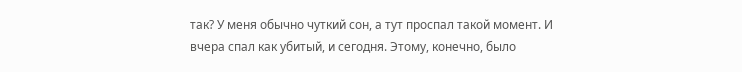так? У меня обычно чуткий сон, а тут проспал такой момент. И вчера спал как убитый, и сегодня. Этому, конечно, было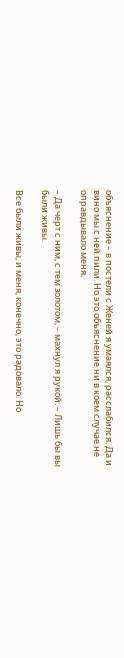объяснение – в постели с Женей я умаялся, расслабился. Да и вино мы с ней пили. Но это объяснение ни в коем случае не оправдывало меня.

– Да черт с ним, с тем золотом, – махнул я рукой. – Лишь бы вы были живы.

Все были живы, и меня, конечно, это радовало. Но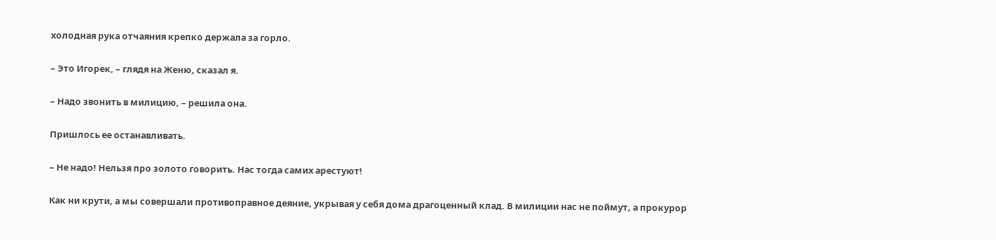холодная рука отчаяния крепко держала за горло.

– Это Игорек, – глядя на Женю, сказал я.

– Надо звонить в милицию, – решила она.

Пришлось ее останавливать.

– Не надо! Нельзя про золото говорить. Нас тогда самих арестуют!

Как ни крути, а мы совершали противоправное деяние, укрывая у себя дома драгоценный клад. В милиции нас не поймут, а прокурор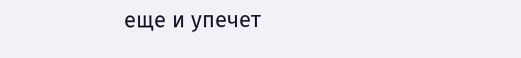еще и упечет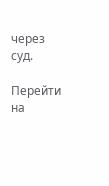через суд.

Перейти на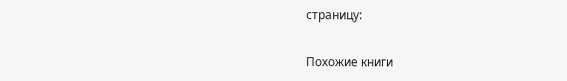страницу:

Похожие книги